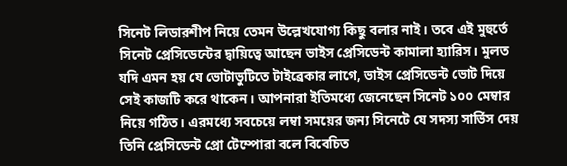সিনেট লিডারশীপ নিয়ে তেমন উল্লেখযোগ্য কিছু বলার নাই। তবে এই মুহুর্তে সিনেট প্রেসিডেন্টের দ্বায়িত্বে আছেন ভাইস প্রেসিডেন্ট কামালা হ্যারিস। মুলত যদি এমন হয় যে ভোটাভুটিতে টাইব্রেকার লাগে, ভাইস প্রেসিডেন্ট ভোট দিয়ে সেই কাজটি করে থাকেন। আপনারা ইতিমধ্যে জেনেছেন সিনেট ১০০ মেম্বার নিয়ে গঠিত। এরমধ্যে সবচেয়ে লম্বা সময়ের জন্য সিনেটে যে সদস্য সার্ভিস দেয় তিনি প্রেসিডেন্ট প্রো টেম্পোরা বলে বিবেচিত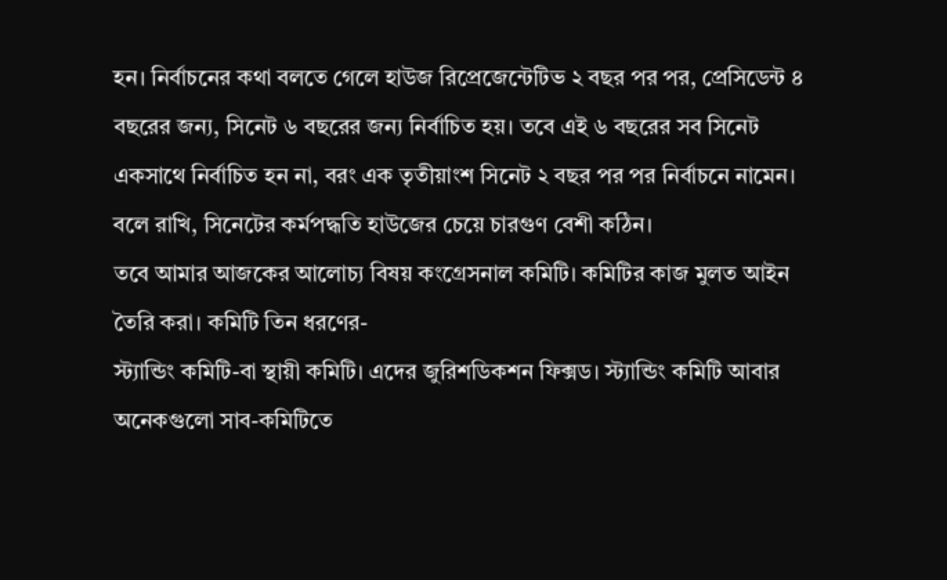হন। নির্বাচনের কথা বলতে গেলে হাউজ রিপ্রেজেন্টেটিভ ২ বছর পর পর, প্রেসিডেন্ট ৪ বছরের জন্য, সিনেট ৬ বছরের জন্য নির্বাচিত হয়। তবে এই ৬ বছরের সব সিনেট একসাথে নির্বাচিত হন না, বরং এক তৃতীয়াংশ সিনেট ২ বছর পর পর নির্বাচনে নামেন। বলে রাখি, সিনেটের কর্মপদ্ধতি হাউজের চেয়ে চারগুণ বেশী কঠিন।
তবে আমার আজকের আলোচ্য বিষয় কংগ্রেসনাল কমিটি। কমিটির কাজ মুলত আইন তৈরি করা। কমিটি তিন ধরণের-
স্ট্যান্ডিং কমিটি-বা স্থায়ী কমিটি। এদের জুরিশডিকশন ফিক্সড। স্ট্যান্ডিং কমিটি আবার অনেকগুলো সাব-কমিটিতে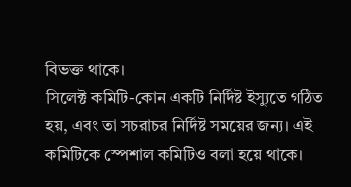বিভক্ত থাকে।
সিলেক্ট কমিটি-কোন একটি নির্দিষ্ট ইস্যুতে গঠিত হয়, এবং তা সচরাচর নির্দিষ্ট সময়ের জন্য। এই কমিটিকে স্পেশাল কমিটিও বলা হয়ে থাকে।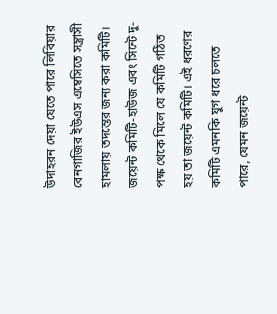উদাহরন দেয়া যেতে পারে লিবিয়ার বেনগাজির ইউএস এম্বেসিতে সন্ত্রাসী হামলায় তদন্তের জন্য করা কমিটি।
জয়েন্ট কমিটি-হাউজ এবং সিন্টে দু-পক্ষ থেকে মিলে যে কমিটি গঠিত হয় তা জয়েন্ট কমিটি। এই ধরণের কমিটি এমনকি যুগ ধরে চলতে পারে, যেমন জয়েন্ট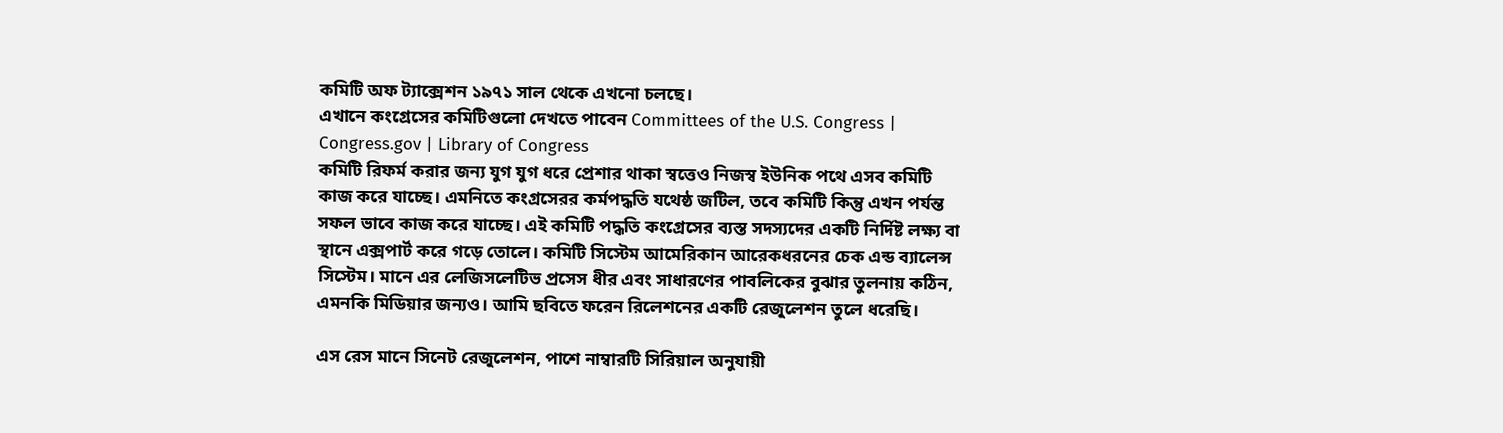কমিটি অফ ট্যাক্সেশন ১৯৭১ সাল থেকে এখনো চলছে।
এখানে কংগ্রেসের কমিটিগুলো দেখতে পাবেন Committees of the U.S. Congress | Congress.gov | Library of Congress
কমিটি রিফর্ম করার জন্য যুগ যুগ ধরে প্রেশার থাকা স্বত্তেও নিজস্ব ইউনিক পথে এসব কমিটি কাজ করে যাচ্ছে। এমনিতে কংগ্রসেরর কর্মপদ্ধতি যথেষ্ঠ জটিল, তবে কমিটি কিন্তু এখন পর্যন্ত সফল ভাবে কাজ করে যাচ্ছে। এই কমিটি পদ্ধতি কংগ্রেসের ব্যস্ত সদস্যদের একটি নির্দিষ্ট লক্ষ্য বা স্থানে এক্সপার্ট করে গড়ে তোলে। কমিটি সিস্টেম আমেরিকান আরেকধরনের চেক এন্ড ব্যালেন্স সিস্টেম। মানে এর লেজিসলেটিভ প্রসেস ধীর এবং সাধারণের পাবলিকের বুঝার তুলনায় কঠিন, এমনকি মিডিয়ার জন্যও। আমি ছবিতে ফরেন রিলেশনের একটি রেজুলেশন তুলে ধরেছি।

এস রেস মানে সিনেট রেজুলেশন, পাশে নাম্বারটি সিরিয়াল অনুযায়ী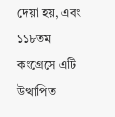দেয়া হয়, এবং ১১৮তম কংগ্রেসে এটি উত্থাপিত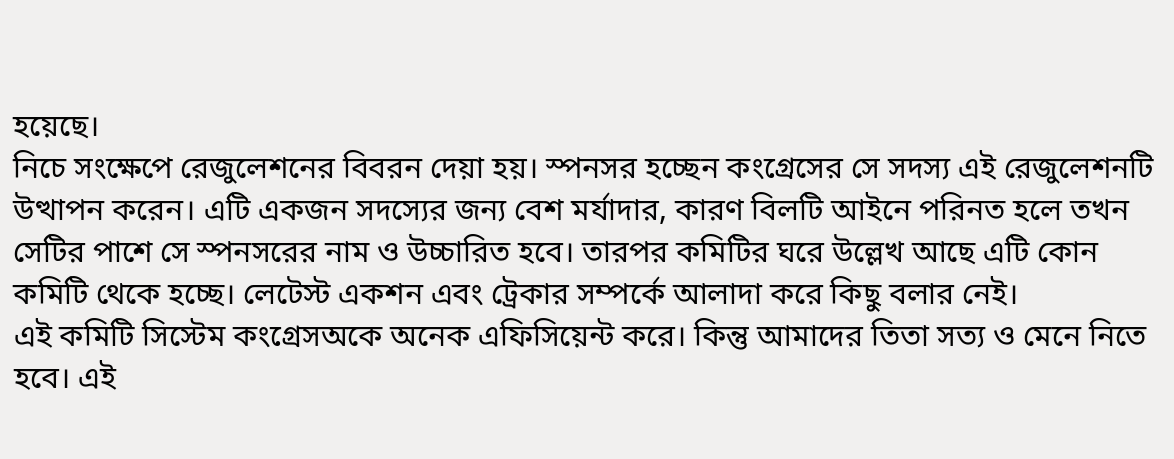হয়েছে।
নিচে সংক্ষেপে রেজুলেশনের বিবরন দেয়া হয়। স্পনসর হচ্ছেন কংগ্রেসের সে সদস্য এই রেজুলেশনটি উত্থাপন করেন। এটি একজন সদস্যের জন্য বেশ মর্যাদার, কারণ বিলটি আইনে পরিনত হলে তখন সেটির পাশে সে স্পনসরের নাম ও উচ্চারিত হবে। তারপর কমিটির ঘরে উল্লেখ আছে এটি কোন কমিটি থেকে হচ্ছে। লেটেস্ট একশন এবং ট্রেকার সম্পর্কে আলাদা করে কিছু বলার নেই।
এই কমিটি সিস্টেম কংগ্রেসঅকে অনেক এফিসিয়েন্ট করে। কিন্তু আমাদের তিতা সত্য ও মেনে নিতে হবে। এই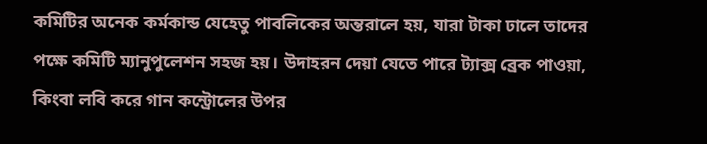কমিটির অনেক কর্মকান্ড যেহেতু পাবলিকের অন্তরালে হয়, যারা টাকা ঢালে তাদের পক্ষে কমিটি ম্যানুপুলেশন সহজ হয়। উদাহরন দেয়া যেতে পারে ট্যাক্স ব্রেক পাওয়া, কিংবা লবি করে গান কন্ট্রোলের উপর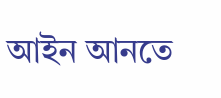আইন আনতে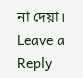না দেয়া।
Leave a Reply